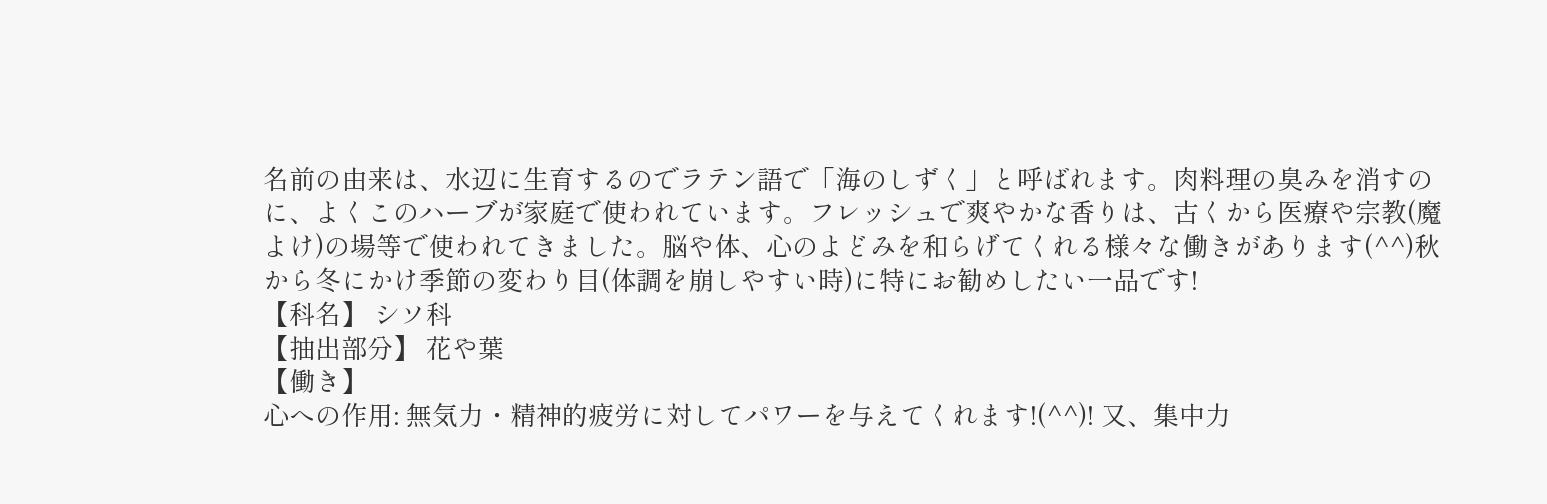名前の由来は、水辺に生育するのでラテン語で「海のしずく」と呼ばれます。肉料理の臭みを消すのに、よくこのハーブが家庭で使われています。フレッシュで爽やかな香りは、古くから医療や宗教(魔よけ)の場等で使われてきました。脳や体、心のよどみを和らげてくれる様々な働きがあります(^^)秋から冬にかけ季節の変わり目(体調を崩しやすい時)に特にお勧めしたい一品です!
【科名】 シソ科
【抽出部分】 花や葉
【働き】
心への作用: 無気力・精神的疲労に対してパワーを与えてくれます!(^^)! 又、集中力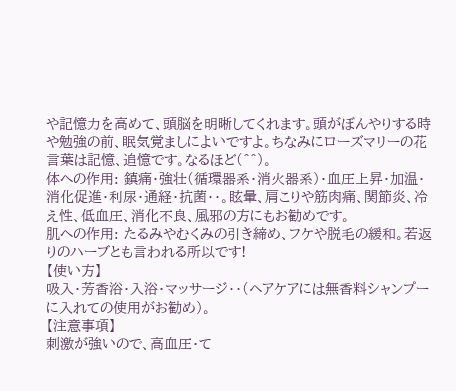や記憶力を高めて、頭脳を明晰してくれます。頭がぼんやりする時や勉強の前、眠気覚ましによいですよ。ちなみにローズマリーの花言葉は記憶、追憶です。なるほど(^^)。
体への作用: 鎮痛・強壮(循環器系・消火器系)・血圧上昇・加温・消化促進・利尿・通経・抗菌‥。眩暈、肩こりや筋肉痛、関節炎、冷え性、低血圧、消化不良、風邪の方にもお勧めです。
肌への作用: たるみやむくみの引き締め、フケや脱毛の緩和。若返りのハーブとも言われる所以です!
【使い方】
吸入・芳香浴・入浴・マッサージ‥(ヘアケアには無香料シャンプーに入れての使用がお勧め)。
【注意事項】
刺激が強いので、高血圧・て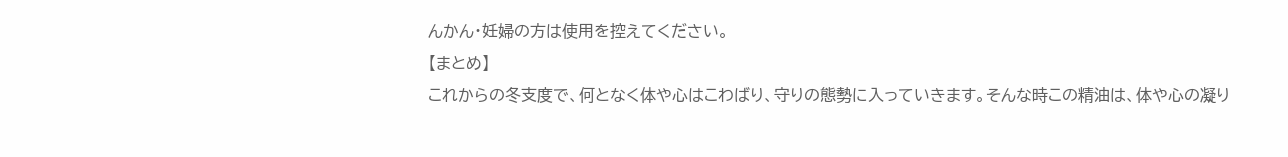んかん・妊婦の方は使用を控えてください。
【まとめ】
これからの冬支度で、何となく体や心はこわばり、守りの態勢に入っていきます。そんな時この精油は、体や心の凝り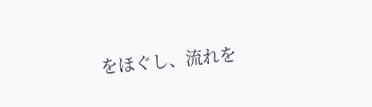をほぐし、流れを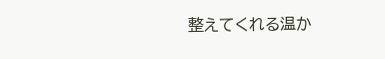整えてくれる温か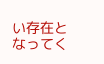い存在となってく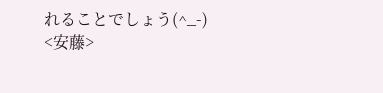れることでしょう(^_-)
<安藤>